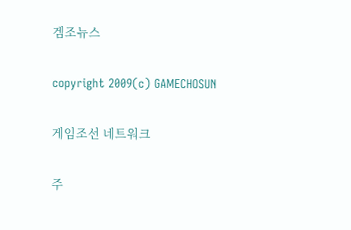겜조뉴스

copyright 2009(c) GAMECHOSUN

게임조선 네트워크

주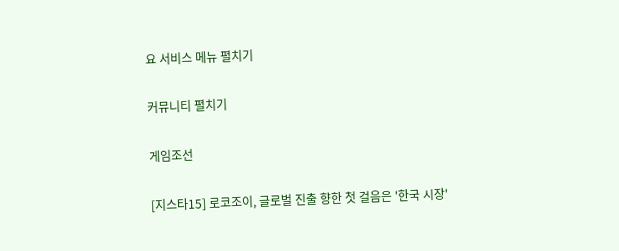요 서비스 메뉴 펼치기

커뮤니티 펼치기

게임조선

[지스타15] 로코조이, 글로벌 진출 향한 첫 걸음은 '한국 시장'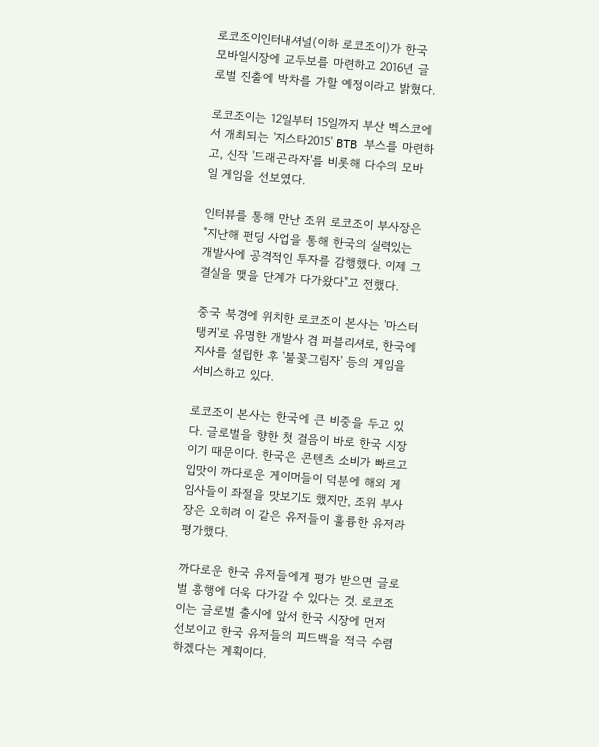로코조이인터내셔널(이하 로코조이)가 한국 모바일시장에 교두보를 마련하고 2016년 글로벌 진출에 박차를 가할 예정이라고 밝혔다.

로코조이는 12일부터 15일까지 부산 벡스코에서 개최되는 '지스타2015' BTB 부스를 마련하고, 신작 '드래곤라자'를 비롯해 다수의 모바일 게임을 선보였다.

인터뷰를 통해 만난 조위 로코조이 부사장은 "지난해 펀딩 사업을 통해 한국의 실력있는 개발사에 공격적인 투자를 감행했다. 이제 그 결실을 맺을 단계가 다가왔다"고 전했다.

중국 북경에 위치한 로코조이 본사는 '마스터탱커'로 유명한 개발사 겸 퍼블리셔로, 한국에 지사를 설립한 후 '불꽃그림자' 등의 게임을 서비스하고 있다.

로코조이 본사는 한국에 큰 비중을 두고 있다. 글로벌을 향한 첫 걸음이 바로 한국 시장이기 때문이다. 한국은 콘텐츠 소비가 빠르고 입맛이 까다로운 게이머들이 덕분에 해외 게임사들이 좌절을 맛보기도 했지만, 조위 부사장은 오히려 이 같은 유저들이 훌륭한 유저라 평가했다.

까다로운 한국 유저들에게 평가 받으면 글로벌 흥행에 더욱 다가갈 수 있다는 것. 로코조이는 글로벌 출시에 앞서 한국 시장에 먼저 선보이고 한국 유저들의 피드백을 적극 수렴하겠다는 계획이다.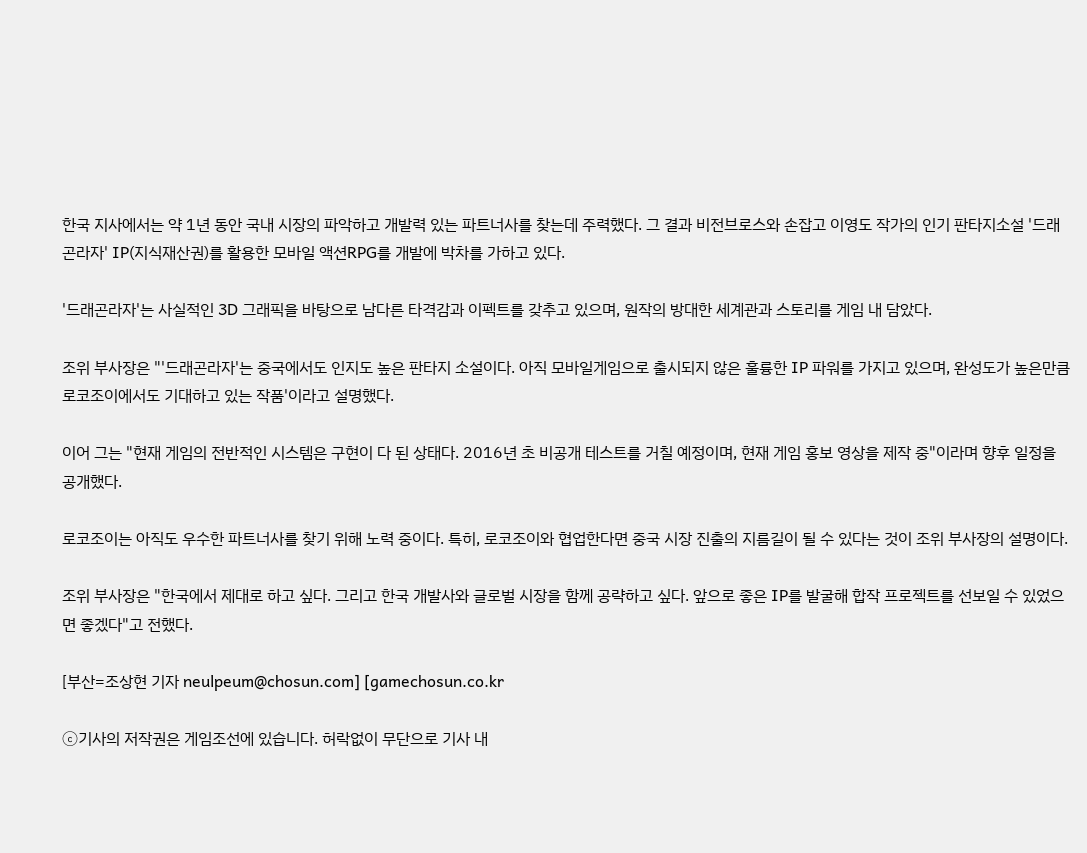한국 지사에서는 약 1년 동안 국내 시장의 파악하고 개발력 있는 파트너사를 찾는데 주력했다. 그 결과 비전브로스와 손잡고 이영도 작가의 인기 판타지소설 '드래곤라자' IP(지식재산권)를 활용한 모바일 액션RPG를 개발에 박차를 가하고 있다.

'드래곤라자'는 사실적인 3D 그래픽을 바탕으로 남다른 타격감과 이펙트를 갖추고 있으며, 원작의 방대한 세계관과 스토리를 게임 내 담았다.

조위 부사장은 "'드래곤라자'는 중국에서도 인지도 높은 판타지 소설이다. 아직 모바일게임으로 출시되지 않은 훌륭한 IP 파워를 가지고 있으며, 완성도가 높은만큼 로코조이에서도 기대하고 있는 작품'이라고 설명했다.

이어 그는 "현재 게임의 전반적인 시스템은 구현이 다 된 상태다. 2016년 초 비공개 테스트를 거칠 예정이며, 현재 게임 홍보 영상을 제작 중"이라며 향후 일정을 공개했다.

로코조이는 아직도 우수한 파트너사를 찾기 위해 노력 중이다. 특히, 로코조이와 협업한다면 중국 시장 진출의 지름길이 될 수 있다는 것이 조위 부사장의 설명이다.

조위 부사장은 "한국에서 제대로 하고 싶다. 그리고 한국 개발사와 글로벌 시장을 함께 공략하고 싶다. 앞으로 좋은 IP를 발굴해 합작 프로젝트를 선보일 수 있었으면 좋겠다"고 전했다.

[부산=조상현 기자 neulpeum@chosun.com] [gamechosun.co.kr

ⓒ기사의 저작권은 게임조선에 있습니다. 허락없이 무단으로 기사 내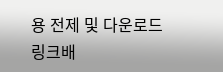용 전제 및 다운로드 링크배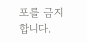포를 금지합니다.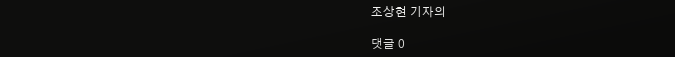조상현 기자의

댓글 0